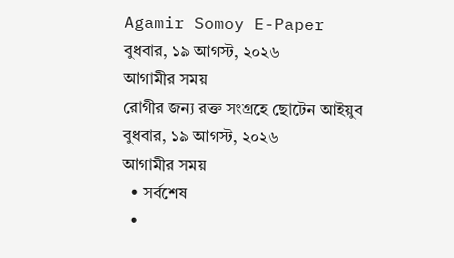Agamir Somoy E-Paper
বুধবার, ১৯ আগস্ট, ২০২৬
আগামীর সময়
রোগীর জন্য রক্ত সংগ্রহে ছোটেন আইয়ুব
বুধবার, ১৯ আগস্ট, ২০২৬
আগামীর সময়
  • সর্বশেষ
  •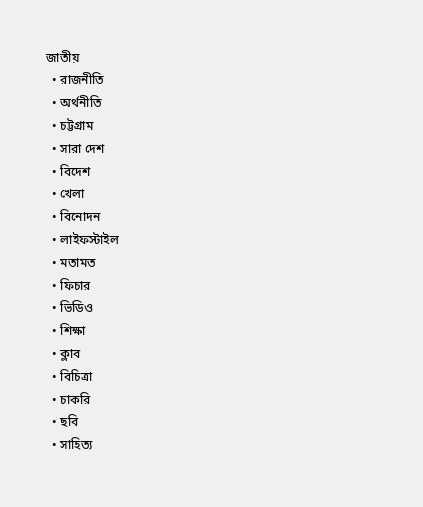জাতীয়
  • রাজনীতি
  • অর্থনীতি
  • চট্টগ্রাম
  • সারা দেশ
  • বিদেশ
  • খেলা
  • বিনোদন
  • লাইফস্টাইল
  • মতামত
  • ফিচার
  • ভিডিও
  • শিক্ষা
  • ক্লাব
  • বিচিত্রা
  • চাকরি
  • ছবি
  • সাহিত্য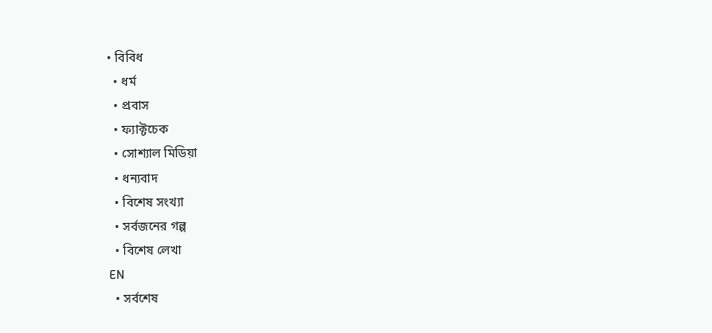• বিবিধ
  • ধর্ম
  • প্রবাস
  • ফ্যাক্টচেক
  • সোশ্যাল মিডিয়া
  • ধন্যবাদ
  • বিশেষ সংখ্যা
  • সর্বজনের গল্প
  • বিশেষ লেখা
EN
  • সর্বশেষ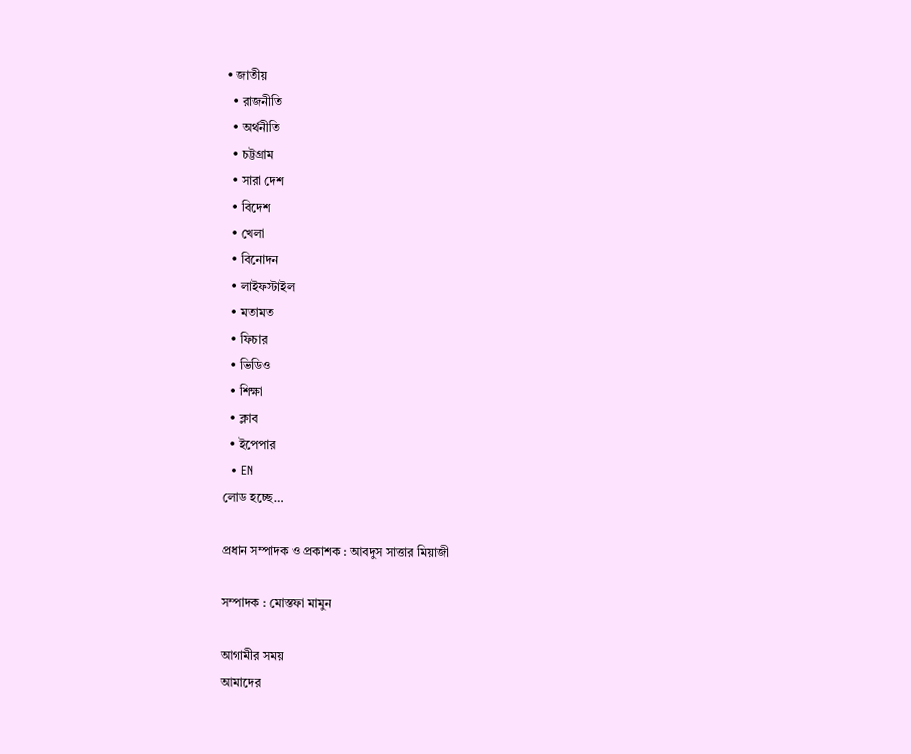• জাতীয়
  • রাজনীতি
  • অর্থনীতি
  • চট্টগ্রাম
  • সারা দেশ
  • বিদেশ
  • খেলা
  • বিনোদন
  • লাইফস্টাইল
  • মতামত
  • ফিচার
  • ভিডিও
  • শিক্ষা
  • ক্লাব
  • ইপেপার
  • EN
লোড হচ্ছে…

প্রধান সম্পাদক ও প্রকাশক : আবদুস সাত্তার মিয়াজী

সম্পাদক : মোস্তফা মামুন

আগামীর সময়
আমাদের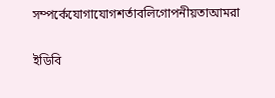সম্পর্কেযোগাযোগশর্তাবলিগোপনীয়তাআমরা

ইডিবি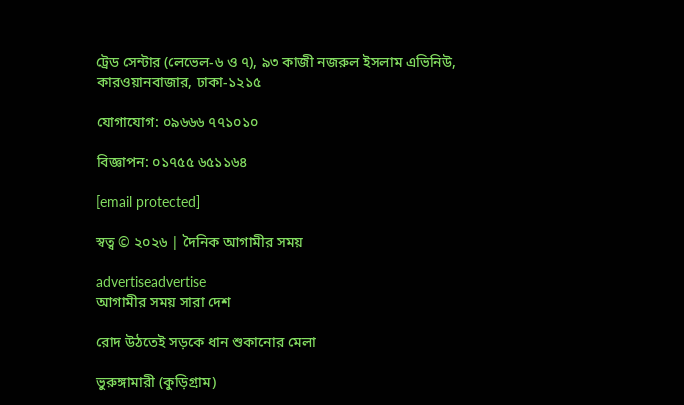ট্রেড সেন্টার (লেভেল-৬ ও ৭), ৯৩ কাজী নজরুল ইসলাম এভিনিউ, কারওয়ানবাজার, ঢাকা-১২১৫

যোগাযোগ: ০৯৬৬৬ ৭৭১০১০

বিজ্ঞাপন: ০১৭৫৫ ৬৫১১৬৪

[email protected]

স্বত্ব © ২০২৬ | দৈনিক আগামীর সময়

advertiseadvertise
আগামীর সময় সারা দেশ

রোদ উঠতেই সড়কে ধান শুকানোর মেলা

ভুরুঙ্গামারী (কুড়িগ্রাম)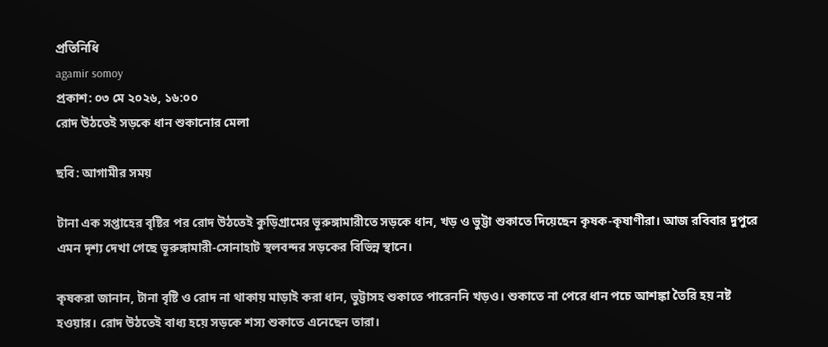প্রতিনিধি
agamir somoy
প্রকাশ: ০৩ মে ২০২৬, ১৬:০০
রোদ উঠতেই সড়কে ধান শুকানোর মেলা

ছবি: আগামীর সময়

টানা এক সপ্তাহের বৃষ্টির পর রোদ উঠতেই কুড়িগ্রামের ভূরুঙ্গামারীতে সড়কে ধান, খড় ও ভুট্টা শুকাতে দিয়েছেন কৃষক-কৃষাণীরা। আজ রবিবার দুপুরে এমন দৃশ্য দেখা গেছে ভূরুঙ্গামারী-সোনাহাট স্থলবন্দর সড়কের বিভিন্ন স্থানে।

কৃষকরা জানান, টানা বৃষ্টি ও রোদ না থাকায় মাড়াই করা ধান, ভুট্টাসহ শুকাতে পারেননি খড়ও। শুকাতে না পেরে ধান পচে আশঙ্কা তৈরি হয় নষ্ট হওয়ার। রোদ উঠতেই বাধ্য হয়ে সড়কে শস্য শুকাতে এনেছেন তারা।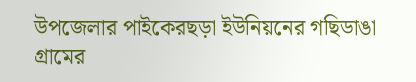উপজেলার পাইকেরছড়া ইউনিয়নের গছিডাঙা গ্রামের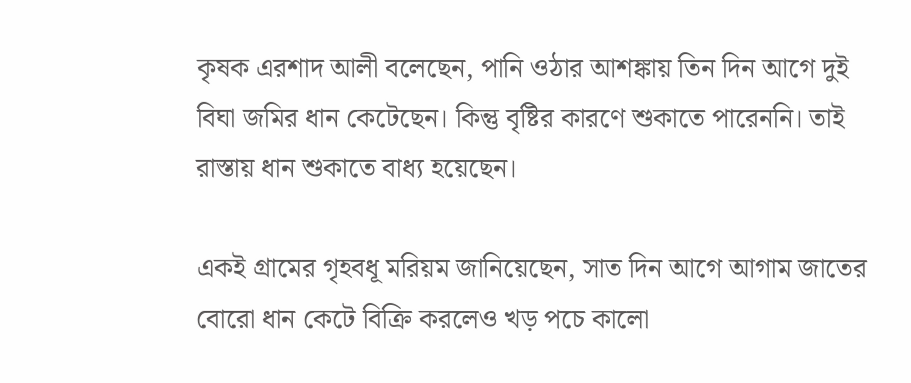কৃষক এরশাদ আলী বলেছেন, পানি ওঠার আশঙ্কায় তিন দিন আগে দুই বিঘা জমির ধান কেটেছেন। কিন্তু বৃষ্টির কারণে শুকাতে পারেননি। তাই রাস্তায় ধান শুকাতে বাধ্য হয়েছেন।

একই গ্রামের গৃহবধূ মরিয়ম জানিয়েছেন, সাত দিন আগে আগাম জাতের বোরো ধান কেটে বিক্রি করলেও খড় পচে কালো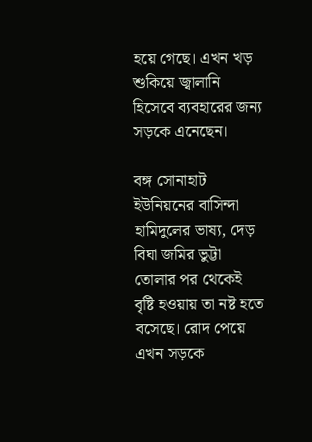হয়ে গেছে। এখন খড় শুকিয়ে জ্বালানি হিসেবে ব্যবহারের জন্য সড়কে এনেছেন।

বঙ্গ সোনাহাট ইউনিয়নের বাসিন্দা হামিদুলের ভাষ্য, দেড় বিঘা জমির ভুট্টা তোলার পর থেকেই বৃষ্টি হওয়ায় তা নষ্ট হতে বসেছে। রোদ পেয়ে এখন সড়কে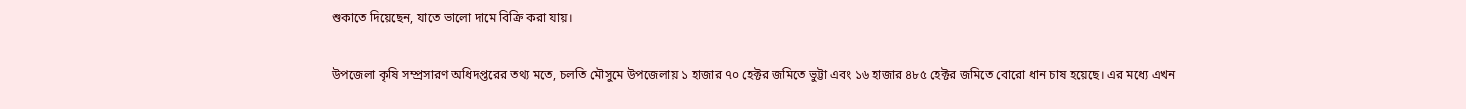শুকাতে দিয়েছেন, যাতে ভালো দামে বিক্রি করা যায়।

উপজেলা কৃষি সম্প্রসারণ অধিদপ্তরের তথ‍্য মতে, চলতি মৌসুমে উপজেলায় ১ হাজার ৭০ হেক্টর জমিতে ভুট্টা এবং ১৬ হাজার ৪৮৫ হেক্টর জমিতে বোরো ধান চাষ হয়েছে। এর মধ্যে এখন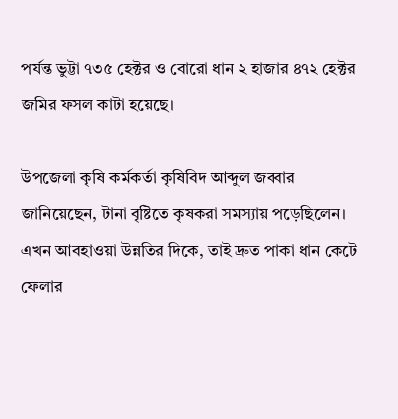পর্যন্ত ভুট্টা ৭৩৫ হেক্টর ও বোরো ধান ২ হাজার ৪৭২ হেক্টর জমির ফসল কাটা হয়েছে।

উপজেলা কৃষি কর্মকর্তা কৃষিবিদ আব্দুল জব্বার জানিয়েছেন, টানা বৃষ্টিতে কৃষকরা সমস্যায় পড়েছিলেন। এখন আবহাওয়া উন্নতির দিকে, তাই দ্রুত পাকা ধান কেটে ফেলার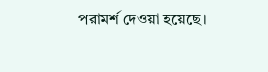পরামর্শ দেওয়া হয়েছে।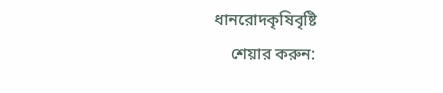ধানরোদকৃষিবৃষ্টি
    শেয়ার করুন: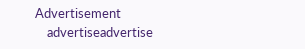Advertisement
    advertiseadvertise